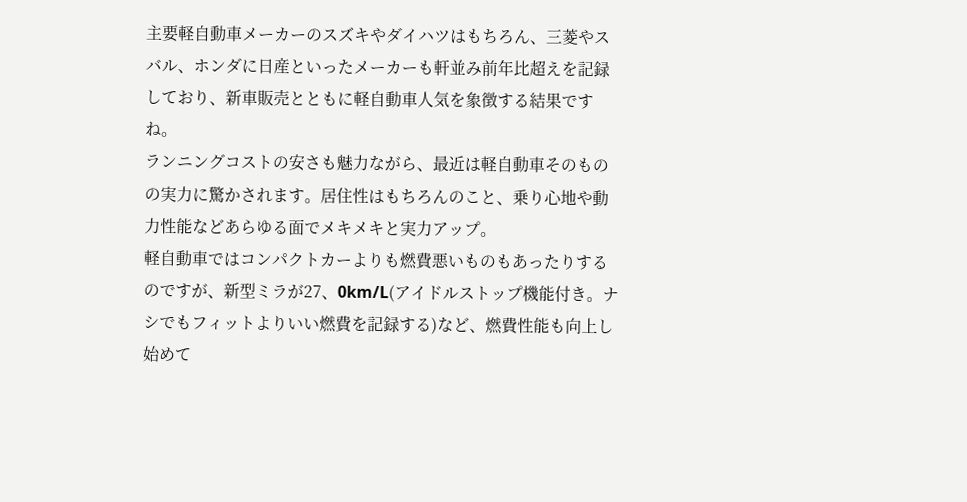主要軽自動車メーカーのスズキやダイハツはもちろん、三菱やスバル、ホンダに日産といったメーカーも軒並み前年比超えを記録しており、新車販売とともに軽自動車人気を象徴する結果ですね。
ランニングコストの安さも魅力ながら、最近は軽自動車そのものの実力に驚かされます。居住性はもちろんのこと、乗り心地や動力性能などあらゆる面でメキメキと実力アップ。
軽自動車ではコンパクトカーよりも燃費悪いものもあったりするのですが、新型ミラが27、0km/L(アイドルストップ機能付き。ナシでもフィットよりいい燃費を記録する)など、燃費性能も向上し始めて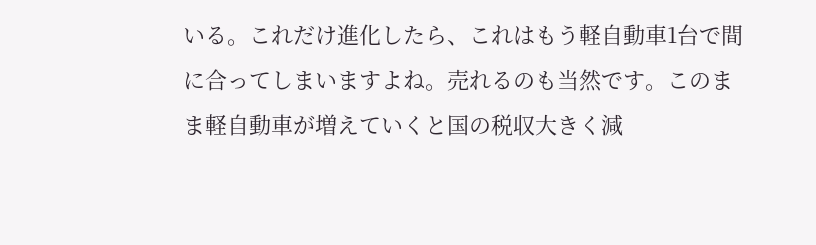いる。これだけ進化したら、これはもう軽自動車1台で間に合ってしまいますよね。売れるのも当然です。このまま軽自動車が増えていくと国の税収大きく減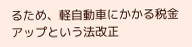るため、軽自動車にかかる税金アップという法改正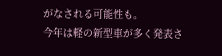がなされる可能性も。
今年は軽の新型車が多く発表さ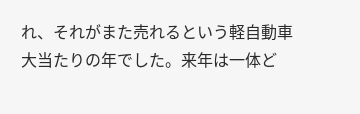れ、それがまた売れるという軽自動車大当たりの年でした。来年は一体ど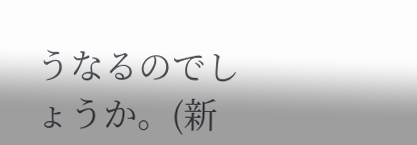うなるのでしょうか。(新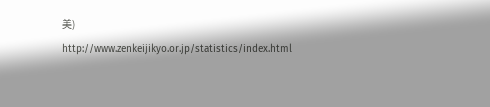美)
http://www.zenkeijikyo.or.jp/statistics/index.html